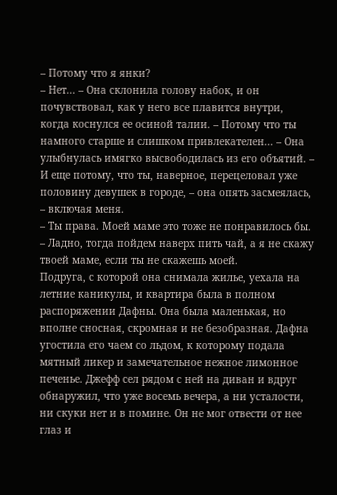– Потому что я янки?
– Нет... – Она склонила голову набок, и он почувствовал, как у него все плавится внутри, когда коснулся ее осиной талии. – Потому что ты намного старше и слишком привлекателен... – Она улыбнулась имягко высвободилась из его объятий. – И еще потому, что ты, наверное, перецеловал уже половину девушек в городе, – она опять засмеялась, – включая меня.
– Ты права. Моей маме это тоже не понравилось бы.
– Ладно, тогда пойдем наверх пить чай, а я не скажу твоей маме, если ты не скажешь моей.
Подруга, с которой она снимала жилье, уехала на летние каникулы, и квартира была в полном распоряжении Дафны. Она была маленькая, но вполне сносная, скромная и не безобразная. Дафна угостила его чаем со льдом, к которому подала мятный ликер и замечательное нежное лимонное печенье. Джефф сел рядом с ней на диван и вдруг обнаружил, что уже восемь вечера, а ни усталости, ни скуки нет и в помине. Он не мог отвести от нее глаз и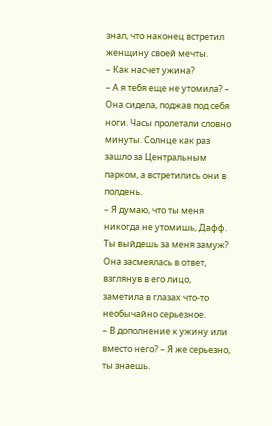знал, что наконец встретил женщину своей мечты.
– Как насчет ужина?
– А я тебя еще не утомила? – Она сидела, поджав под себя ноги. Часы пролетали словно минуты. Солнце как раз зашло за Центральным парком, а встретились они в полдень.
– Я думаю, что ты меня никогда не утомишь, Дафф. Ты выйдешь за меня замуж?
Она засмеялась в ответ, взглянув в его лицо, заметила в глазах что-то необычайно серьезное.
– В дополнение к ужину или вместо него? – Я же серьезно, ты знаешь.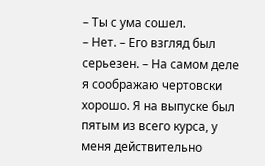– Ты с ума сошел.
– Нет. – Его взгляд был серьезен. – На самом деле я соображаю чертовски хорошо. Я на выпуске был пятым из всего курса, у меня действительно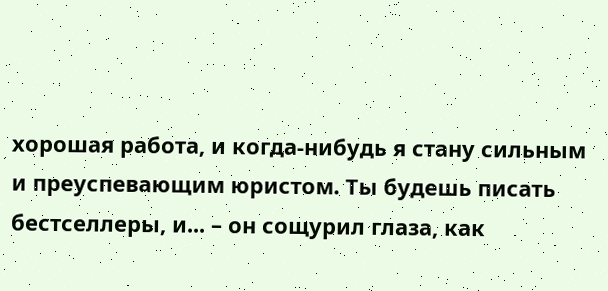хорошая работа, и когда-нибудь я стану сильным и преуспевающим юристом. Ты будешь писать бестселлеры, и... – он сощурил глаза, как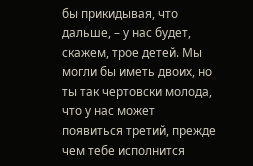бы прикидывая, что дальше, – у нас будет, скажем, трое детей. Мы могли бы иметь двоих, но ты так чертовски молода, что у нас может появиться третий, прежде чем тебе исполнится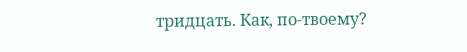тридцать. Как, по-твоему?